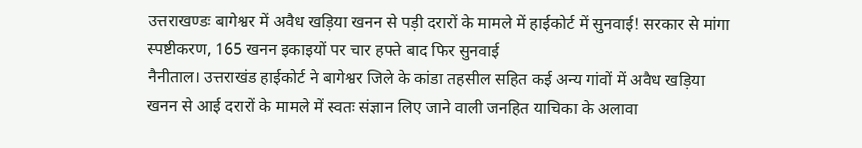उत्तराखण्डः बागेश्वर में अवैध खड़िया खनन से पड़ी दरारों के मामले में हाईकोर्ट में सुनवाई! सरकार से मांगा स्पष्टीकरण, 165 खनन इकाइयों पर चार हफ्ते बाद फिर सुनवाई
नैनीताल। उत्तराखंड हाईकोर्ट ने बागेश्वर जिले के कांडा तहसील सहित कई अन्य गांवों में अवैध खड़िया खनन से आई दरारों के मामले में स्वतः संज्ञान लिए जाने वाली जनहित याचिका के अलावा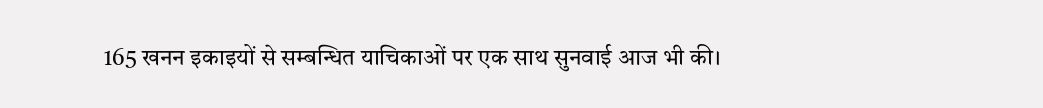165 खनन इकाइयों से सम्बन्धित याचिकाओं पर एक साथ सुनवाई आज भी की।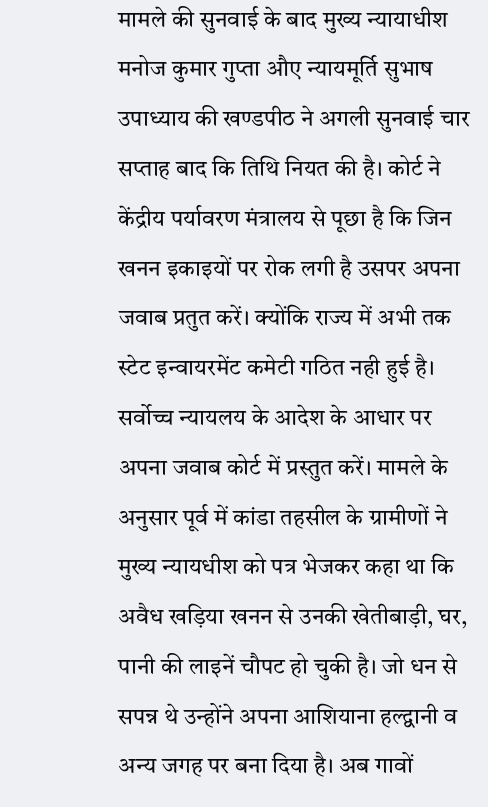मामले की सुनवाई के बाद मुख्य न्यायाधीश मनोज कुमार गुप्ता औए न्यायमूर्ति सुभाष उपाध्याय की खण्डपीठ ने अगली सुनवाई चार सप्ताह बाद कि तिथि नियत की है। कोर्ट ने केंद्रीय पर्यावरण मंत्रालय से पूछा है कि जिन खनन इकाइयों पर रोक लगी है उसपर अपना जवाब प्रतुत करें। क्योंकि राज्य में अभी तक स्टेट इन्वायरमेंट कमेटी गठित नही हुई है। सर्वोच्च न्यायलय के आदेश के आधार पर अपना जवाब कोर्ट में प्रस्तुत करें। मामले के अनुसार पूर्व में कांडा तहसील के ग्रामीणों ने मुख्य न्यायधीश को पत्र भेजकर कहा था कि अवैध खड़िया खनन से उनकी खेतीबाड़ी, घर, पानी की लाइनें चौपट हो चुकी है। जो धन से सपन्न थे उन्होंने अपना आशियाना हल्द्वानी व अन्य जगह पर बना दिया है। अब गावों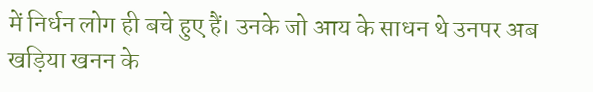में निर्धन लोग ही बचे हुए हैं। उनके जो आय के साधन थे उनपर अब खड़िया खनन के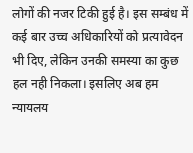लोगों की नजर टिकी हुई है। इस सम्बंध में कई बार उच्च अधिकारियों को प्रत्यावेदन भी दिए, लेकिन उनकी समस्या का कुछ हल नही निकला। इसलिए अब हम न्यायलय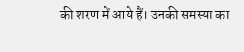की शरण में आये हैं। उनकी समस्या का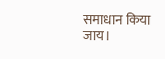समाधान किया जाय।